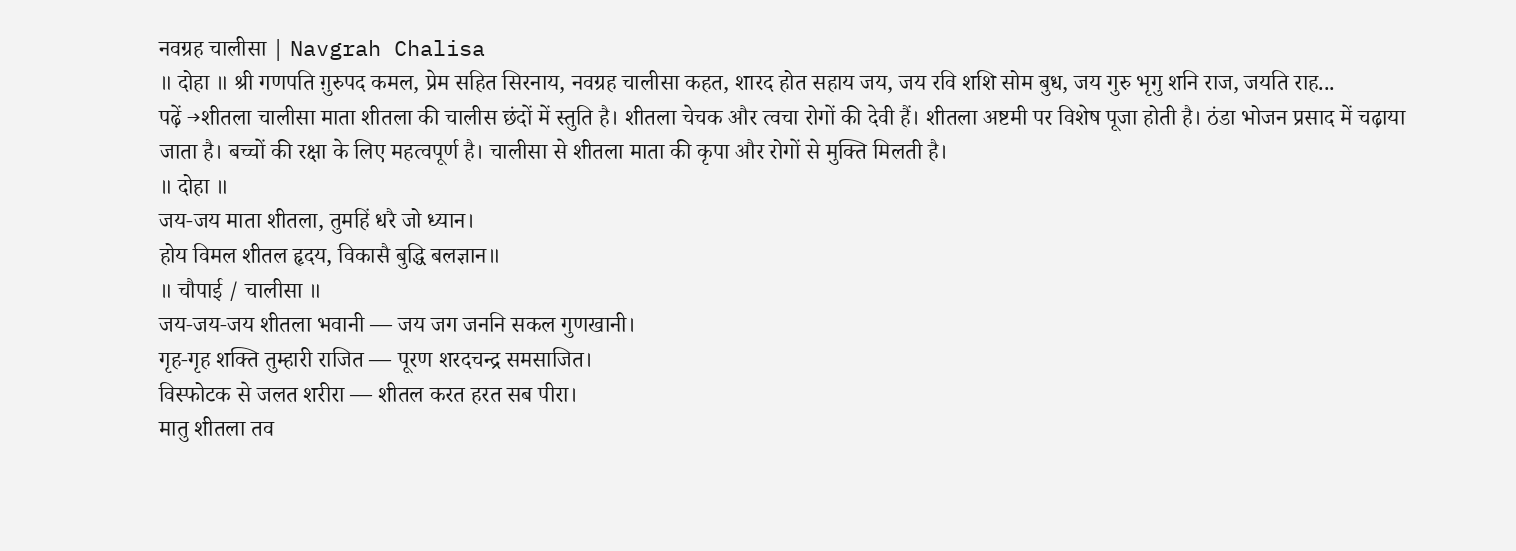नवग्रह चालीसा | Navgrah Chalisa
॥ दोहा ॥ श्री गणपति ग़ुरुपद कमल, प्रेम सहित सिरनाय, नवग्रह चालीसा कहत, शारद होत सहाय जय, जय रवि शशि सोम बुध, जय गुरु भृगु शनि राज, जयति राह...
पढ़ें →शीतला चालीसा माता शीतला की चालीस छंदों में स्तुति है। शीतला चेचक और त्वचा रोगों की देवी हैं। शीतला अष्टमी पर विशेष पूजा होती है। ठंडा भोजन प्रसाद में चढ़ाया जाता है। बच्चों की रक्षा के लिए महत्वपूर्ण है। चालीसा से शीतला माता की कृपा और रोगों से मुक्ति मिलती है।
॥ दोहा ॥
जय‑जय माता शीतला, तुमहिं धरै जो ध्यान।
होय विमल शीतल हृदय, विकासै बुद्धि बलज्ञान॥
॥ चौपाई / चालीसा ॥
जय‑जय‑जय शीतला भवानी — जय जग जननि सकल गुणखानी।
गृह‑गृह शक्ति तुम्हारी राजित — पूरण शरदचन्द्र समसाजित।
विस्फोटक से जलत शरीरा — शीतल करत हरत सब पीरा।
मातु शीतला तव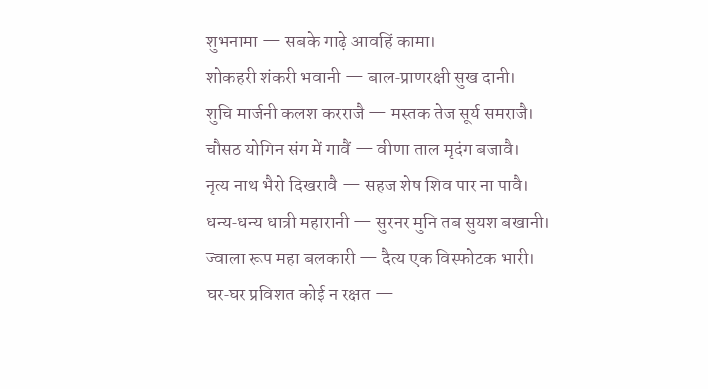शुभनामा — सबके गाढ़े आवहिं कामा।
शोकहरी शंकरी भवानी — बाल‑प्राणरक्षी सुख दानी।
शुचि मार्जनी कलश करराजै — मस्तक तेज सूर्य समराजै।
चौसठ योगिन संग में गावैं — वीणा ताल मृदंग बजावै।
नृत्य नाथ भैरो दिखरावै — सहज शेष शिव पार ना पावै।
धन्य‑धन्य धात्री महारानी — सुरनर मुनि तब सुयश बखानी।
ज्वाला रूप महा बलकारी — दैत्य एक विस्फोटक भारी।
घर‑घर प्रविशत कोई न रक्षत —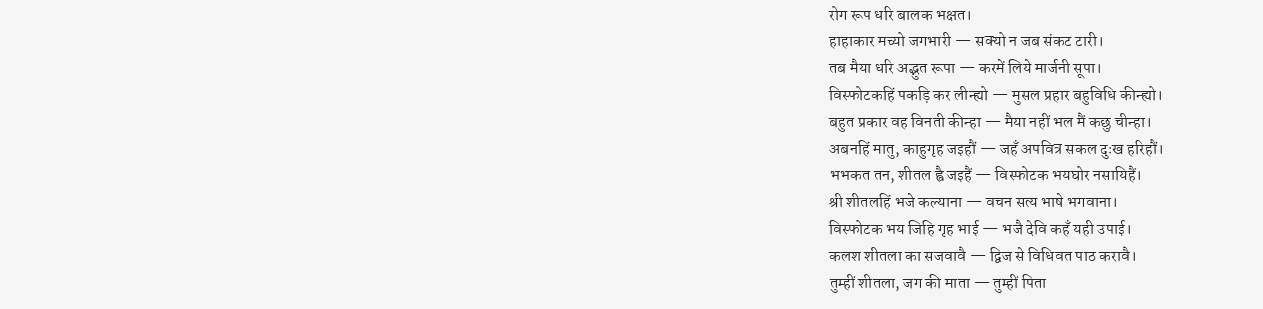रोग रूप धरि बालक भक्षत।
हाहाकार मच्यो जगभारी — सक्यो न जब संकट टारी।
तब मैया धरि अद्भुत रूपा — करमें लिये मार्जनी सूपा।
विस्फोटकहिं पकड़ि कर लीन्ह्यो — मुसल प्रहार बहुविधि कीन्ह्यो।
बहुत प्रकार वह विनती कीन्हा — मैया नहीं भल मैं कछु चीन्हा।
अबनहिं मातु, काहुगृह जइहौं — जहँ अपवित्र सकल दुःख हरिहौं।
भभकत तन, शीतल ह्वै जइहैं — विस्फोटक भयघोर नसायिहैं।
श्री शीतलहिं भजे कल्याना — वचन सत्य भाषे भगवाना।
विस्फोटक भय जिहि गृह भाई — भजै देवि कहँ यही उपाई।
कलश शीतला का सजवावै — द्विज से विधिवत पाठ करावै।
तुम्हीं शीतला, जग की माता — तुम्हीं पिता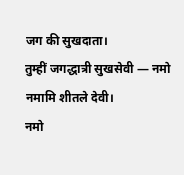जग की सुखदाता।
तुम्हीं जगद्धात्री सुखसेवी — नमो नमामि शीतले देवी।
नमो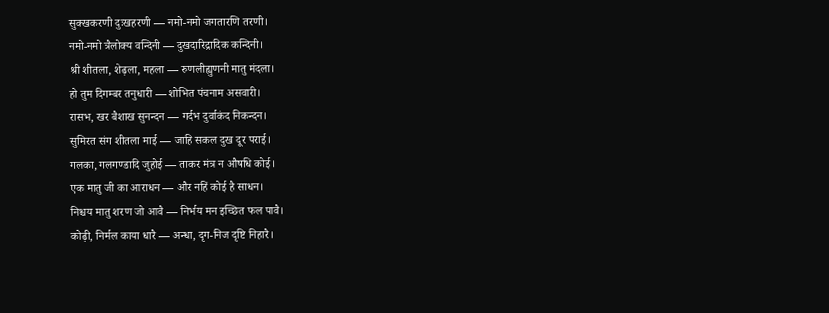सुक्खकरणी दुःखहरणी — नमो‑नमो जगतारणि तरणी।
नमो‑नमो त्रैलोक्य वन्दिनी — दुखदारिद्रादिक कन्दिनी।
श्री शीतला, शेढ़ला, महला — रुणलीह्युणनी मातु मंदला।
हो तुम दिगम्बर तनुधारी — शोभित पंचनाम असवारी।
रासभ, खर बैशाख सुनन्दन — गर्दभ दुर्वाकंद निकन्दन।
सुमिरत संग शीतला माई — जाहि सकल दुख दूर पराई।
गलका, गलगण्डादि जुहोई — ताकर मंत्र न औषधि कोई।
एक मातु जी का आराधन — और नहिं कोई है साधन।
निश्चय मातु शरण जो आवै — निर्भय मन इच्छित फल पावै।
कोढ़ी, निर्मल काया धारै — अन्धा, दृग‑निज दृष्टि निहारै।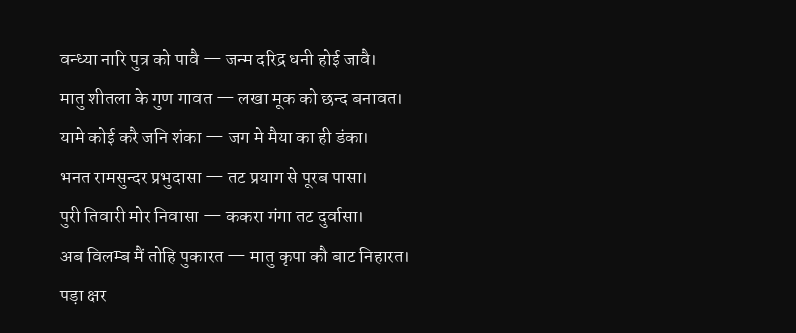वन्ध्या नारि पुत्र को पावै — जन्म दरिद्र धनी होई जावै।
मातु शीतला के गुण गावत — लखा मूक को छन्द बनावत।
यामे कोई करै जनि शंका — जग मे मैया का ही डंका।
भनत रामसुन्दर प्रभुदासा — तट प्रयाग से पूरब पासा।
पुरी तिवारी मोर निवासा — ककरा गंगा तट दुर्वासा।
अब विलम्ब मैं तोहि पुकारत — मातु कृपा कौ बाट निहारत।
पड़ा क्षर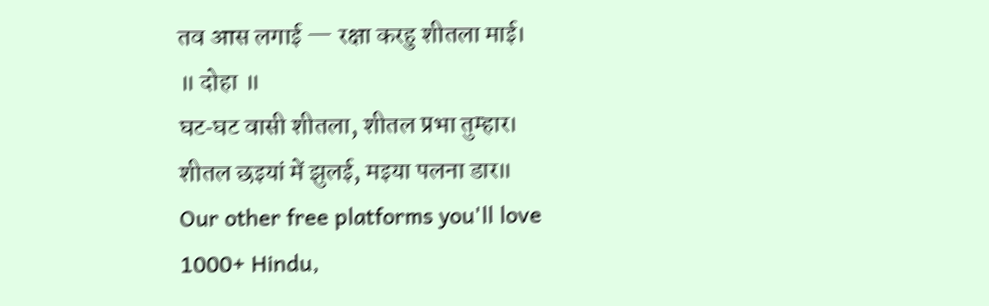तव आस लगाई — रक्षा करहु शीतला माई।
॥ दोहा ॥
घट‑घट वासी शीतला, शीतल प्रभा तुम्हार।
शीतल छइयां में झुलई, मइया पलना डार॥
Our other free platforms you'll love
1000+ Hindu,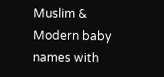Muslim & Modern baby names with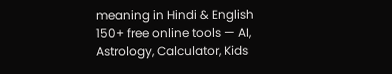meaning in Hindi & English
150+ free online tools — AI, Astrology, Calculator, Kids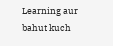Learning aur bahut kuch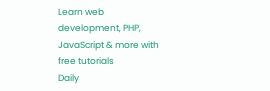Learn web development, PHP, JavaScript & more with free tutorials
Daily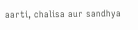aarti, chalisa aur sandhya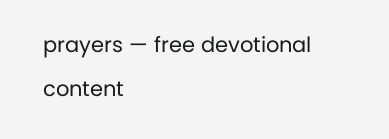prayers — free devotional content